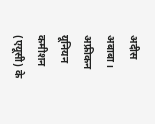अदीस अबाबा। अफ्रीकन यूनियन कमीशन (एयूसी) के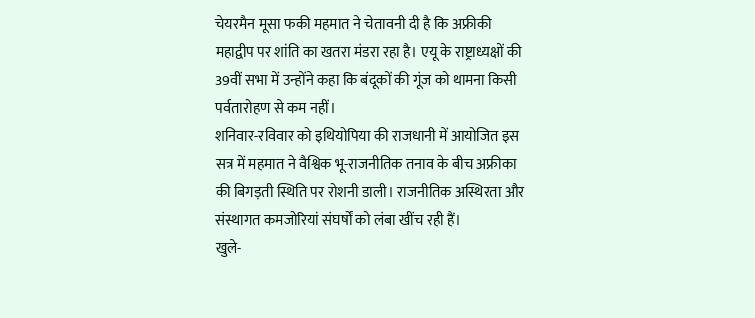चेयरमैन मूसा फकी महमात ने चेतावनी दी है कि अफ्रीकी महाद्वीप पर शांति का खतरा मंडरा रहा है। एयू के राष्ट्राध्यक्षों की 39वीं सभा में उन्होंने कहा कि बंदूकों की गूंज को थामना किसी पर्वतारोहण से कम नहीं।
शनिवार-रविवार को इथियोपिया की राजधानी में आयोजित इस सत्र में महमात ने वैश्विक भू-राजनीतिक तनाव के बीच अफ्रीका की बिगड़ती स्थिति पर रोशनी डाली। राजनीतिक अस्थिरता और संस्थागत कमजोरियां संघर्षों को लंबा खींच रही हैं।
खुले-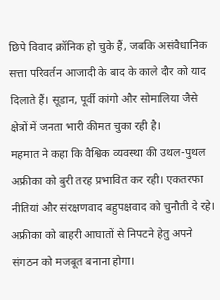छिपे विवाद क्रॉनिक हो चुके हैं, जबकि असंवैधानिक सत्ता परिवर्तन आजादी के बाद के काले दौर को याद दिलाते हैं। सूडान, पूर्वी कांगो और सोमालिया जैसे क्षेत्रों में जनता भारी कीमत चुका रही है।
महमात ने कहा कि वैश्विक व्यवस्था की उथल-पुथल अफ्रीका को बुरी तरह प्रभावित कर रही। एकतरफा नीतियां और संरक्षणवाद बहुपक्षवाद को चुनौती दे रहे। अफ्रीका को बाहरी आघातों से निपटने हेतु अपने संगठन को मजबूत बनाना होगा।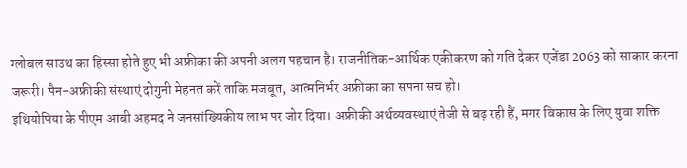ग्लोबल साउथ का हिस्सा होते हुए भी अफ्रीका की अपनी अलग पहचान है। राजनीतिक-आर्थिक एकीकरण को गति देकर एजेंडा 2063 को साकार करना जरूरी। पैन-अफ्रीकी संस्थाएं दोगुनी मेहनत करें ताकि मजबूत, आत्मनिर्भर अफ्रीका का सपना सच हो।
इथियोपिया के पीएम आबी अहमद ने जनसांख्यिकीय लाभ पर जोर दिया। अफ्रीकी अर्थव्यवस्थाएं तेजी से बढ़ रही हैं, मगर विकास के लिए युवा शक्ति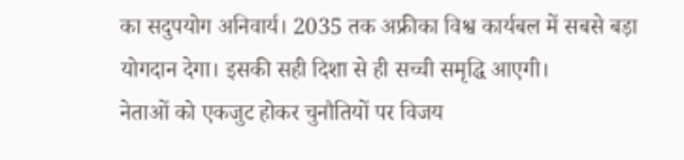का सदुपयोग अनिवार्य। 2035 तक अफ्रीका विश्व कार्यबल में सबसे बड़ा योगदान देगा। इसकी सही दिशा से ही सच्ची समृद्धि आएगी।
नेताओं को एकजुट होकर चुनौतियों पर विजय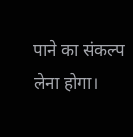पाने का संकल्प लेना होगा।